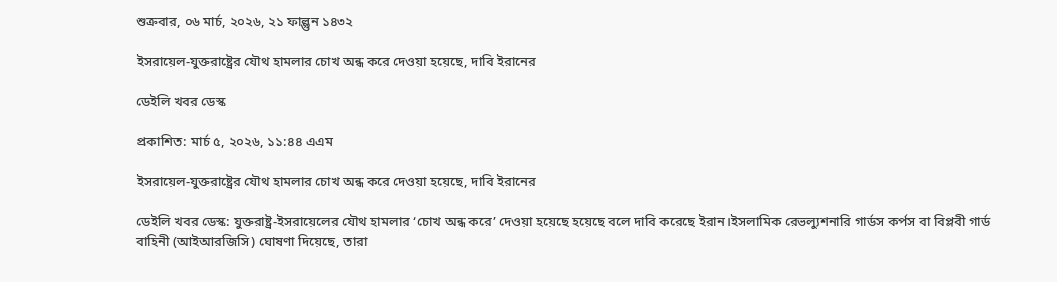শুক্রবার, ০৬ মার্চ, ২০২৬, ২১ ফাল্গুন ১৪৩২

ইসরায়েল-যুক্তরাষ্ট্রের যৌথ হামলার চোখ অন্ধ করে দেওয়া হয়েছে, দাবি ইরানের

ডেইলি খবর ডেস্ক

প্রকাশিত: মার্চ ৫, ২০২৬, ১১:৪৪ এএম

ইসরায়েল-যুক্তরাষ্ট্রের যৌথ হামলার চোখ অন্ধ করে দেওয়া হয়েছে, দাবি ইরানের

ডেইলি খবর ডেস্ক: যুক্তরাষ্ট্র-ইসরায়েলের যৌথ হামলার ‘চোখ অন্ধ করে’ দেওয়া হয়েছে হয়েছে বলে দাবি করেছে ইরান।ইসলামিক রেভল্যুশনারি গার্ডস কর্পস বা বিপ্লবী গার্ড বাহিনী (আইআরজিসি) ঘোষণা দিয়েছে, তারা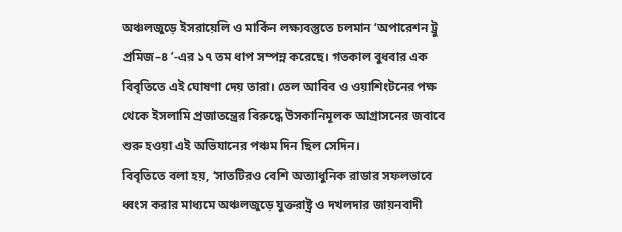অঞ্চলজুড়ে ইসরায়েলি ও মার্কিন লক্ষ্যবস্তুতে চলমান ‘অপারেশন ট্রু প্রমিজ–৪ ’-এর ১৭ তম ধাপ সম্পন্ন করেছে। গতকাল বুধবার এক বিবৃতিতে এই ঘোষণা দেয় তারা। তেল আবিব ও ওয়াশিংটনের পক্ষ থেকে ইসলামি প্রজাতন্ত্রের বিরুদ্ধে উসকানিমূলক আগ্রাসনের জবাবে শুরু হওয়া এই অভিযানের পঞ্চম দিন ছিল সেদিন।
বিবৃতিতে বলা হয়, ‘সাতটিরও বেশি অত্যাধুনিক রাডার সফলভাবে ধ্বংস করার মাধ্যমে অঞ্চলজুড়ে যুক্তরাষ্ট্র ও দখলদার জায়নবাদী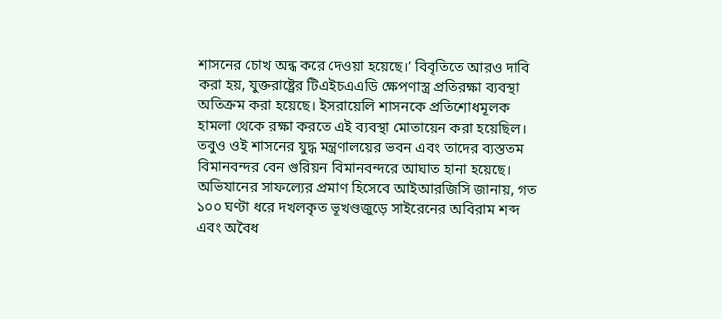শাসনের চোখ অন্ধ করে দেওয়া হয়েছে।’ বিবৃতিতে আরও দাবি করা হয়, যুক্তরাষ্ট্রের টিএইচএএডি ক্ষেপণাস্ত্র প্রতিরক্ষা ব্যবস্থা অতিক্রম করা হয়েছে। ইসরায়েলি শাসনকে প্রতিশোধমূলক হামলা থেকে রক্ষা করতে এই ব্যবস্থা মোতায়েন করা হয়েছিল। তবুও ওই শাসনের যুদ্ধ মন্ত্রণালয়ের ভবন এবং তাদের ব্যস্ততম বিমানবন্দর বেন গুরিয়ন বিমানবন্দরে আঘাত হানা হয়েছে।
অভিযানের সাফল্যের প্রমাণ হিসেবে আইআরজিসি জানায়, গত ১০০ ঘণ্টা ধরে দখলকৃত ভূখণ্ডজুড়ে সাইরেনের অবিরাম শব্দ এবং অবৈধ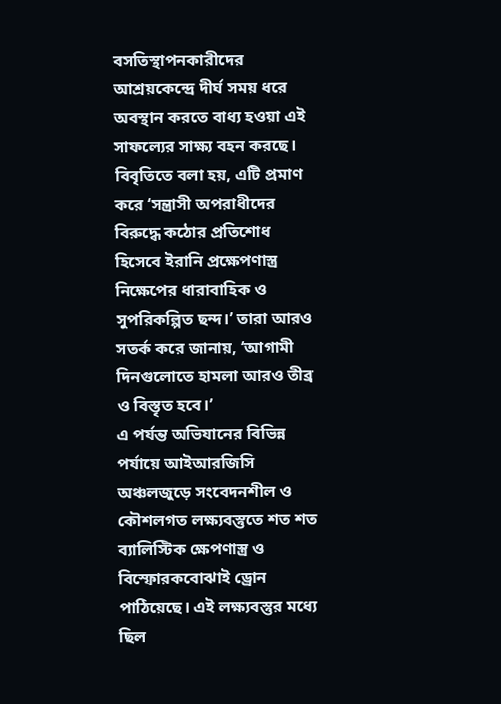বসতিস্থাপনকারীদের আশ্রয়কেন্দ্রে দীর্ঘ সময় ধরে অবস্থান করতে বাধ্য হওয়া এই সাফল্যের সাক্ষ্য বহন করছে। বিবৃতিতে বলা হয়, এটি প্রমাণ করে ‘সন্ত্রাসী অপরাধীদের বিরুদ্ধে কঠোর প্রতিশোধ হিসেবে ইরানি প্রক্ষেপণাস্ত্র নিক্ষেপের ধারাবাহিক ও সুপরিকল্পিত ছন্দ।’ তারা আরও সতর্ক করে জানায়, ‘আগামী দিনগুলোতে হামলা আরও তীব্র ও বিস্তৃত হবে।’
এ পর্যন্ত অভিযানের বিভিন্ন পর্যায়ে আইআরজিসি অঞ্চলজুড়ে সংবেদনশীল ও কৌশলগত লক্ষ্যবস্তুতে শত শত ব্যালিস্টিক ক্ষেপণাস্ত্র ও বিস্ফোরকবোঝাই ড্রোন পাঠিয়েছে। এই লক্ষ্যবস্তুর মধ্যে ছিল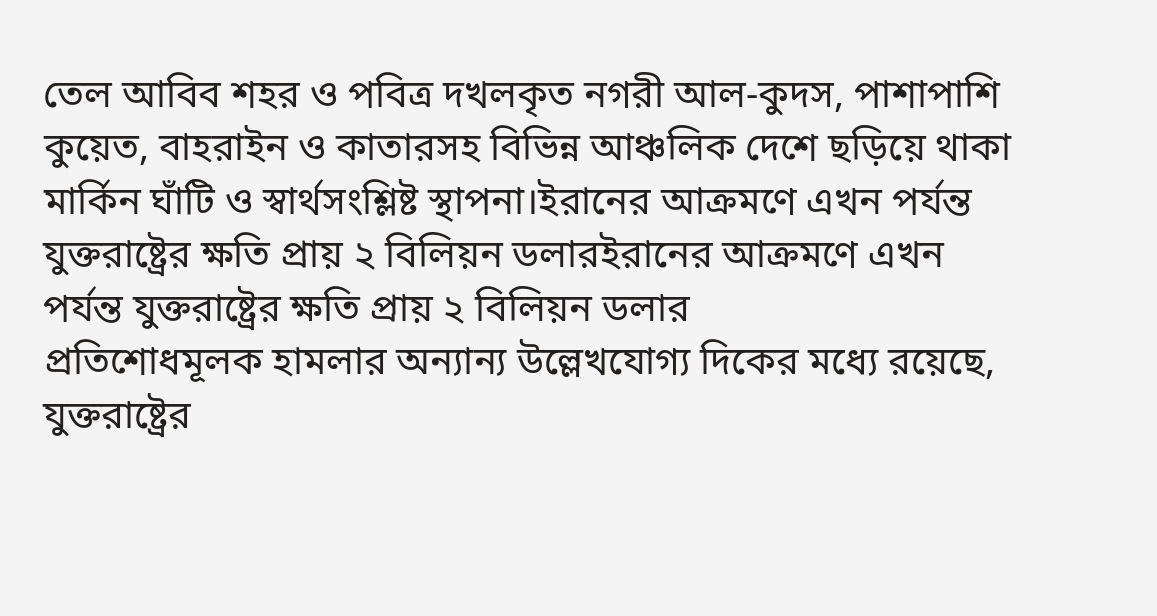তেল আবিব শহর ও পবিত্র দখলকৃত নগরী আল-কুদস, পাশাপাশি কুয়েত, বাহরাইন ও কাতারসহ বিভিন্ন আঞ্চলিক দেশে ছড়িয়ে থাকা মার্কিন ঘাঁটি ও স্বার্থসংশ্লিষ্ট স্থাপনা।ইরানের আক্রমণে এখন পর্যন্ত যুক্তরাষ্ট্রের ক্ষতি প্রায় ২ বিলিয়ন ডলারইরানের আক্রমণে এখন পর্যন্ত যুক্তরাষ্ট্রের ক্ষতি প্রায় ২ বিলিয়ন ডলার
প্রতিশোধমূলক হামলার অন্যান্য উল্লেখযোগ্য দিকের মধ্যে রয়েছে, যুক্তরাষ্ট্রের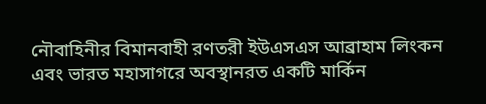নৌবাহিনীর বিমানবাহী রণতরী ইউএসএস আব্রাহাম লিংকন এবং ভারত মহাসাগরে অবস্থানরত একটি মার্কিন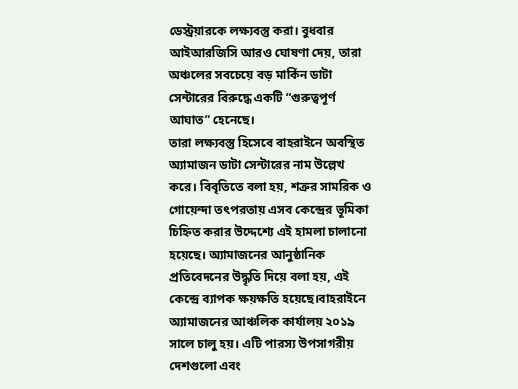ডেস্ট্রয়ারকে লক্ষ্যবস্তু করা। বুধবার আইআরজিসি আরও ঘোষণা দেয়, তারা অঞ্চলের সবচেয়ে বড় মার্কিন ডাটা সেন্টারের বিরুদ্ধে একটি “গুরুত্বপূর্ণ আঘাত” হেনেছে।
তারা লক্ষ্যবস্তু হিসেবে বাহরাইনে অবস্থিত অ্যামাজন ডাটা সেন্টারের নাম উল্লেখ করে। বিবৃতিতে বলা হয়, শত্রুর সামরিক ও গোয়েন্দা তৎপরতায় এসব কেন্দ্রের ভূমিকা চিহ্নিত করার উদ্দেশ্যে এই হামলা চালানো হয়েছে। অ্যামাজনের আনুষ্ঠানিক প্রতিবেদনের উদ্ধৃতি দিয়ে বলা হয়, এই কেন্দ্রে ব্যাপক ক্ষয়ক্ষতি হয়েছে।বাহরাইনে অ্যামাজনের আঞ্চলিক কার্যালয় ২০১৯ সালে চালু হয়। এটি পারস্য উপসাগরীয় দেশগুলো এবং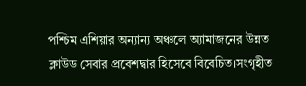পশ্চিম এশিয়ার অন্যান্য অঞ্চলে অ্যামাজনের উন্নত ক্লাউড সেবার প্রবেশদ্বার হিসেবে বিবেচিত।সংগৃহীত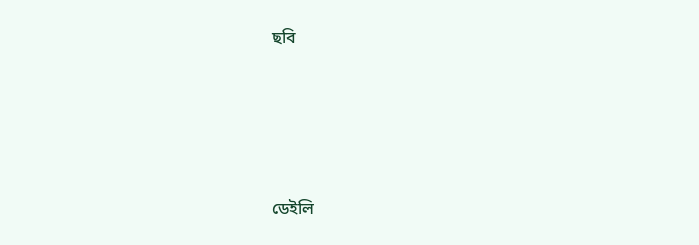ছবি





ডেইলি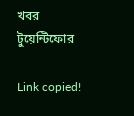খবর টুয়েন্টিফোর

Link copied!